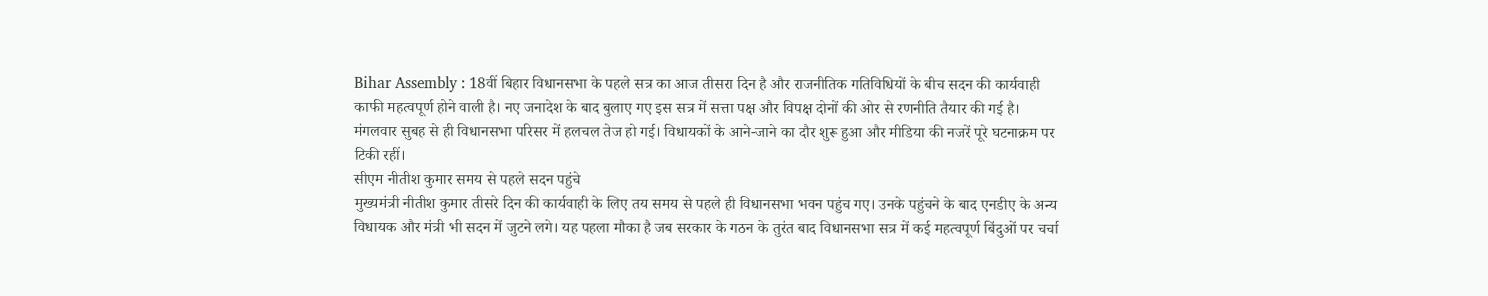Bihar Assembly : 18वीं बिहार विधानसभा के पहले सत्र का आज तीसरा दिन है और राजनीतिक गतिविधियों के बीच सदन की कार्यवाही काफी महत्वपूर्ण होने वाली है। नए जनादेश के बाद बुलाए गए इस सत्र में सत्ता पक्ष और विपक्ष दोनों की ओर से रणनीति तैयार की गई है। मंगलवार सुबह से ही विधानसभा परिसर में हलचल तेज हो गई। विधायकों के आने-जाने का दौर शुरू हुआ और मीडिया की नजरें पूरे घटनाक्रम पर टिकी रहीं।
सीएम नीतीश कुमार समय से पहले सदन पहुंचे
मुख्यमंत्री नीतीश कुमार तीसरे दिन की कार्यवाही के लिए तय समय से पहले ही विधानसभा भवन पहुंच गए। उनके पहुंचने के बाद एनडीए के अन्य विधायक और मंत्री भी सदन में जुटने लगे। यह पहला मौका है जब सरकार के गठन के तुरंत बाद विधानसभा सत्र में कई महत्वपूर्ण बिंदुओं पर चर्चा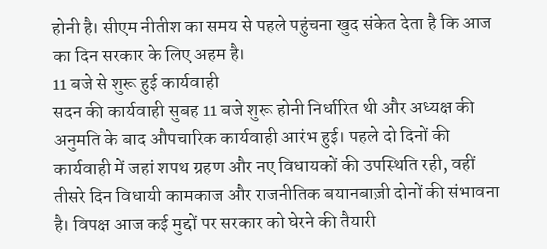होनी है। सीएम नीतीश का समय से पहले पहुंचना खुद संकेत देता है कि आज का दिन सरकार के लिए अहम है।
11 बजे से शुरू हुई कार्यवाही
सदन की कार्यवाही सुबह 11 बजे शुरू होनी निर्धारित थी और अध्यक्ष की अनुमति के बाद औपचारिक कार्यवाही आरंभ हुई। पहले दो दिनों की कार्यवाही में जहां शपथ ग्रहण और नए विधायकों की उपस्थिति रही, वहीं तीसरे दिन विधायी कामकाज और राजनीतिक बयानबाज़ी दोनों की संभावना है। विपक्ष आज कई मुद्दों पर सरकार को घेरने की तैयारी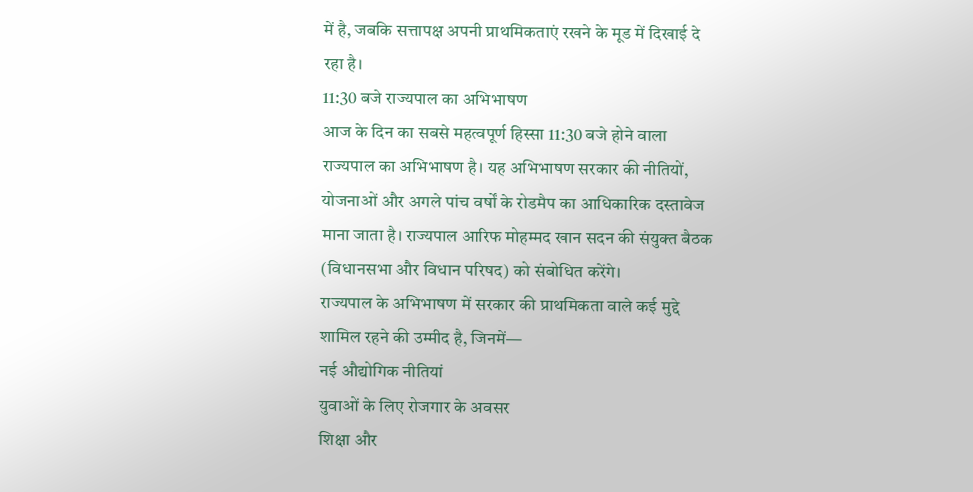में है, जबकि सत्तापक्ष अपनी प्राथमिकताएं रखने के मूड में दिखाई दे रहा है।
11:30 बजे राज्यपाल का अभिभाषण
आज के दिन का सबसे महत्वपूर्ण हिस्सा 11:30 बजे होने वाला राज्यपाल का अभिभाषण है। यह अभिभाषण सरकार की नीतियों, योजनाओं और अगले पांच वर्षों के रोडमैप का आधिकारिक दस्तावेज माना जाता है। राज्यपाल आरिफ मोहम्मद खान सदन की संयुक्त बैठक (विधानसभा और विधान परिषद) को संबोधित करेंगे।
राज्यपाल के अभिभाषण में सरकार की प्राथमिकता वाले कई मुद्दे शामिल रहने की उम्मीद है, जिनमें—
नई औद्योगिक नीतियां
युवाओं के लिए रोजगार के अवसर
शिक्षा और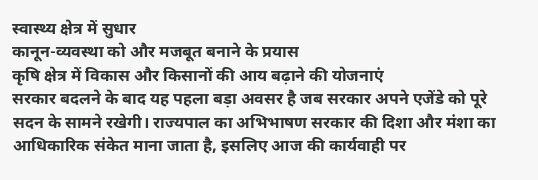स्वास्थ्य क्षेत्र में सुधार
कानून-व्यवस्था को और मजबूत बनाने के प्रयास
कृषि क्षेत्र में विकास और किसानों की आय बढ़ाने की योजनाएं
सरकार बदलने के बाद यह पहला बड़ा अवसर है जब सरकार अपने एजेंडे को पूरे सदन के सामने रखेगी। राज्यपाल का अभिभाषण सरकार की दिशा और मंशा का आधिकारिक संकेत माना जाता है, इसलिए आज की कार्यवाही पर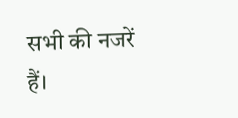सभी की नजरें हैं।